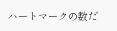ハートマークの数だ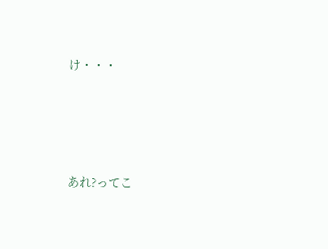け・・・




あれ?ってこ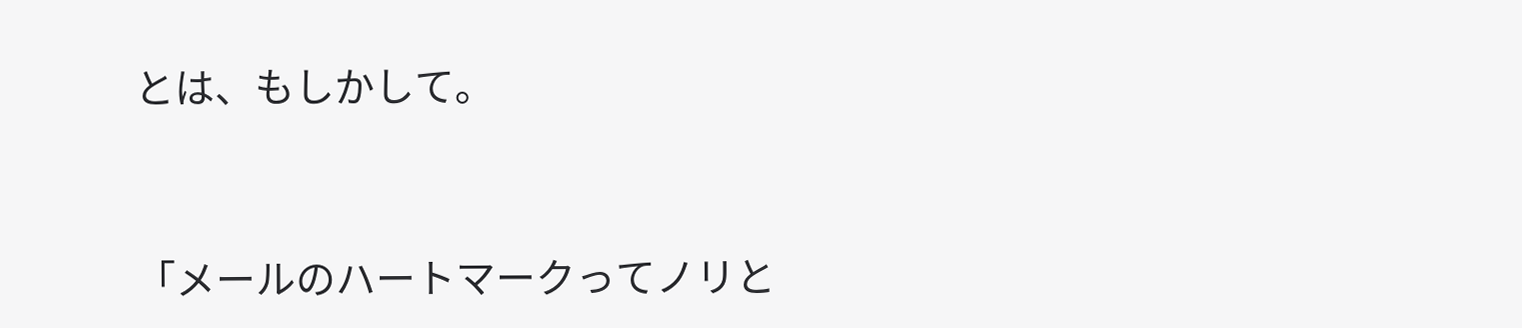とは、もしかして。



「メールのハートマークってノリと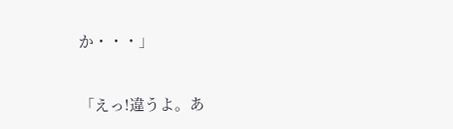か・・・」


「えっ!違うよ。あ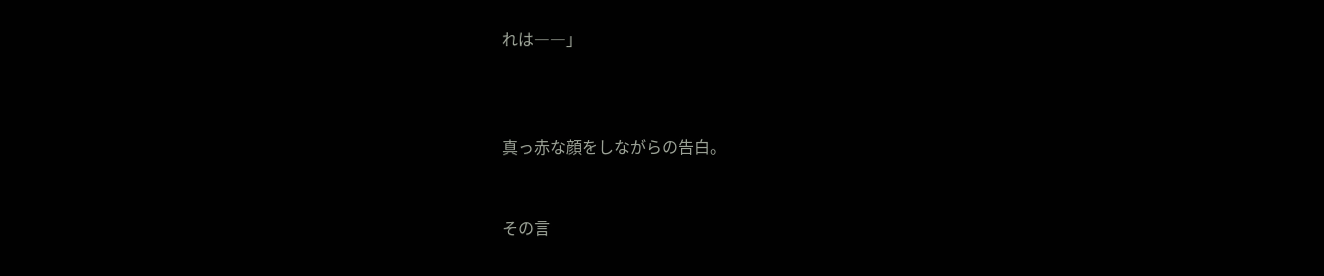れは――」



真っ赤な顔をしながらの告白。


その言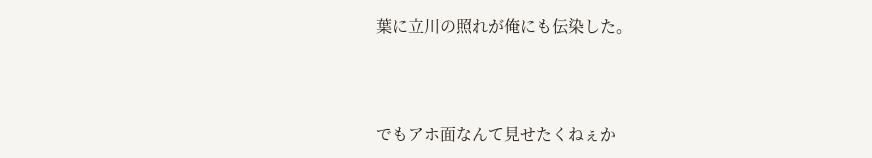葉に立川の照れが俺にも伝染した。



でもアホ面なんて見せたくねぇか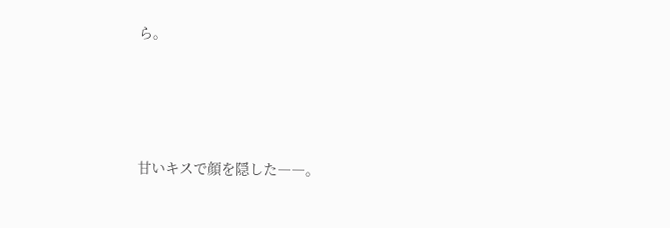ら。






甘いキスで顔を隠した――。